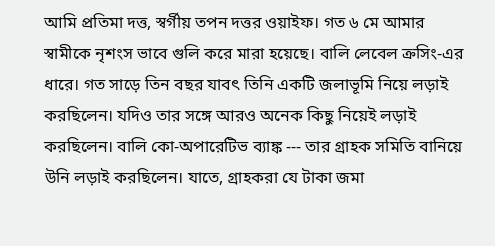আমি প্রতিমা দত্ত, স্বর্গীয় তপন দত্তর ওয়াইফ। গত ৬ মে আমার স্বামীকে নৃশংস ভাবে গুলি করে মারা হয়েছে। বালি লেবেল ক্রসিং-এর ধারে। গত সাড়ে তিন বছর যাবৎ তিনি একটি জলাভূমি নিয়ে লড়াই করছিলেন। যদিও তার সঙ্গে আরও অনেক কিছু নিয়েই লড়াই করছিলেন। বালি কো-অপারেটিভ ব্যাঙ্ক --- তার গ্রাহক সমিতি বানিয়ে উনি লড়াই করছিলেন। যাতে, গ্রাহকরা যে টাকা জমা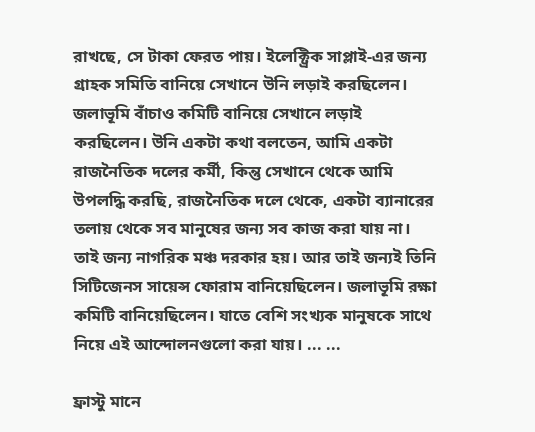রাখছে, সে টাকা ফেরত পায়। ইলেক্ট্রিক সাপ্লাই-এর জন্য গ্রাহক সমিতি বানিয়ে সেখানে উনি লড়াই করছিলেন। জলাভূমি বাঁচাও কমিটি বানিয়ে সেখানে লড়াই করছিলেন। উনি একটা কথা বলতেন, আমি একটা রাজনৈতিক দলের কর্মী, কিন্তু সেখানে থেকে আমি উপলদ্ধি করছি, রাজনৈতিক দলে থেকে, একটা ব্যানারের তলায় থেকে সব মানুষের জন্য সব কাজ করা যায় না। তাই জন্য নাগরিক মঞ্চ দরকার হয়। আর তাই জন্যই তিনি সিটিজেনস সায়েন্স ফোরাম বানিয়েছিলেন। জলাভূমি রক্ষা কমিটি বানিয়েছিলেন। যাতে বেশি সংখ্যক মানুষকে সাথে নিয়ে এই আন্দোলনগুলো করা যায়। ... ...

ফ্রাস্টু মানে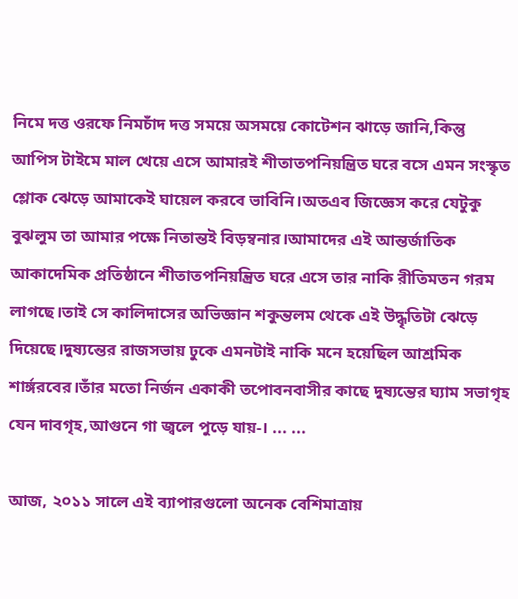নিমে দত্ত ওরফে নিমচাঁদ দত্ত সময়ে অসময়ে কোটেশন ঝাড়ে জানি,কিন্তু আপিস টাইমে মাল খেয়ে এসে আমারই শীতাতপনিয়ন্ত্রিত ঘরে বসে এমন সংস্কৃত শ্লোক ঝেড়ে আমাকেই ঘায়েল করবে ভাবিনি।অতএব জিজ্ঞেস করে যেটুকু বুঝলুম তা আমার পক্ষে নিতান্তই বিড়ম্বনার।আমাদের এই আন্তর্জাতিক আকাদেমিক প্রতিষ্ঠানে শীতাতপনিয়ন্ত্রিত ঘরে এসে তার নাকি রীতিমতন গরম লাগছে।তাই সে কালিদাসের অভিজ্ঞান শকুন্তলম থেকে এই উদ্ধৃতিটা ঝেড়ে দিয়েছে।দুষ্যন্তের রাজসভায় ঢুকে এমনটাই নাকি মনে হয়েছিল আশ্রমিক শার্ঙ্গরবের।তাঁর মতো নির্জন একাকী তপোবনবাসীর কাছে দুষ্যন্তের ঘ্যাম সভাগৃহ যেন দাবগৃহ,আগুনে গা জ্বলে পুড়ে যায়-। ... ...

আজ, ২০১১ সালে এই ব্যাপারগুলো অনেক বেশিমাত্রায়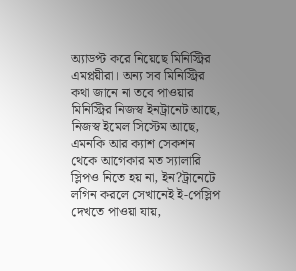অ্যাডপ্ট করে নিয়েছে মিনিস্ট্রির এমপ্লয়ীরা। অন্য সব মিনিস্ট্রির কথা জানে না তবে পাওয়ার মিনিস্ট্রির নিজস্ব ইনট্রানেট আছে, নিজস্ব ইমেল সিস্টেম আছে, এমনকি আর ক্যাশ সেকশন থেকে আগেকার মত স্যালারি স্লিপও নিতে হয় না, ইন?ট্রানেটে লগিন করলে সেখানেই ই-পেস্লিপ দেখতে পাওয়া যায়,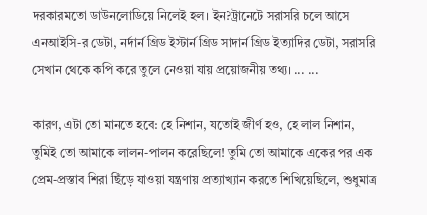দরকারমতো ডাউনলোডিয়ে নিলেই হল। ইন?ট্রানেটে সরাসরি চলে আসে এনআইসি-র ডেটা, নর্দার্ন গ্রিড ইস্টার্ন গ্রিড সাদার্ন গ্রিড ইত্যাদির ডেটা, সরাসরি সেখান থেকে কপি করে তুলে নেওয়া যায় প্রয়োজনীয় তথ্য। ... ...

কারণ, এটা তো মানতে হবে: হে নিশান, যতোই জীর্ণ হও, হে লাল নিশান, তুমিই তো আমাকে লালন-পালন করেছিলে! তুমি তো আমাকে একের পর এক প্রেম-প্রস্তাব শিরা ছিঁড়ে যাওয়া যন্ত্রণায় প্রত্যাখ্যান করতে শিখিয়েছিলে, শুধুমাত্র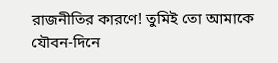রাজনীতির কারণে! তুমিই তো আমাকে যৌবন-দিনে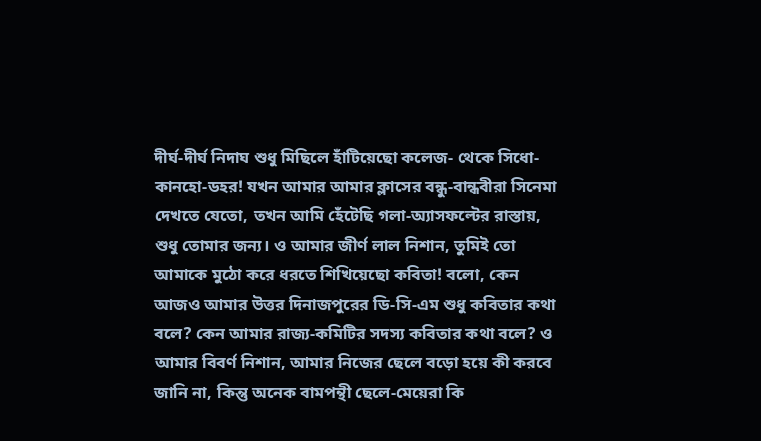দীর্ঘ-দীর্ঘ নিদাঘ শুধু মিছিলে হাঁটিয়েছো কলেজ- থেকে সিধো-কানহো-ডহর! যখন আমার আমার ক্লাসের বন্ধু-বান্ধবীরা সিনেমা দেখতে যেতো, তখন আমি হেঁটেছি গলা-অ্যাসফল্টের রাস্তায়, শুধু তোমার জন্য। ও আমার জীর্ণ লাল নিশান, তুমিই তো আমাকে মুঠো করে ধরতে শিখিয়েছো কবিতা! বলো, কেন আজও আমার উত্তর দিনাজপুরের ডি-সি-এম শুধু কবিতার কথা বলে? কেন আমার রাজ্য-কমিটির সদস্য কবিতার কথা বলে? ও আমার বিবর্ণ নিশান, আমার নিজের ছেলে বড়ো হয়ে কী করবে জানি না, কিন্তু অনেক বামপন্থী ছেলে-মেয়েরা কি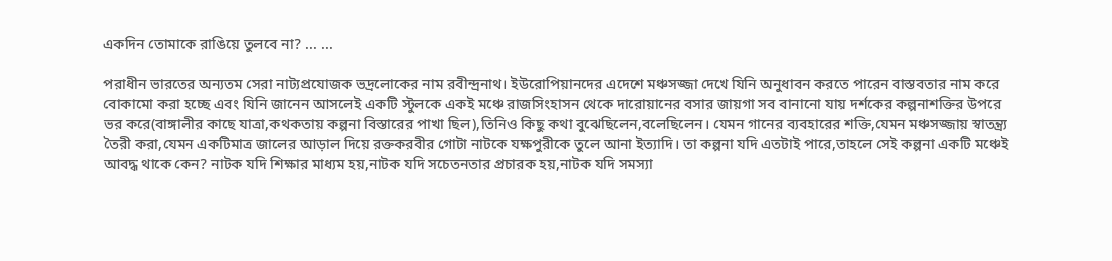একদিন তোমাকে রাঙিয়ে তুলবে না? ... ...

পরাধীন ভারতের অন্যতম সেরা নাট্যপ্রযোজক ভদ্রলোকের নাম রবীন্দ্রনাথ। ইউরোপিয়ানদের এদেশে মঞ্চসজ্জা দেখে যিনি অনুধাবন করতে পারেন বাস্তবতার নাম করে বোকামো করা হচ্ছে এবং যিনি জানেন আসলেই একটি স্টুলকে একই মঞ্চে রাজসিংহাসন থেকে দারোয়ানের বসার জায়গা সব বানানো যায় দর্শকের কল্পনাশক্তির উপরে ভর করে(বাঙ্গালীর কাছে যাত্রা,কথকতায় কল্পনা বিস্তারের পাখা ছিল),তিনিও কিছু কথা বুঝেছিলেন,বলেছিলেন। যেমন গানের ব্যবহারের শক্তি,যেমন মঞ্চসজ্জায় স্বাতন্ত্র্য তৈরী করা,যেমন একটিমাত্র জালের আড়াল দিয়ে রক্তকরবীর গোটা নাটকে যক্ষপুরীকে তুলে আনা ইত্যাদি। তা কল্পনা যদি এতটাই পারে,তাহলে সেই কল্পনা একটি মঞ্চেই আবদ্ধ থাকে কেন? নাটক যদি শিক্ষার মাধ্যম হয়,নাটক যদি সচেতনতার প্রচারক হয়,নাটক যদি সমস্যা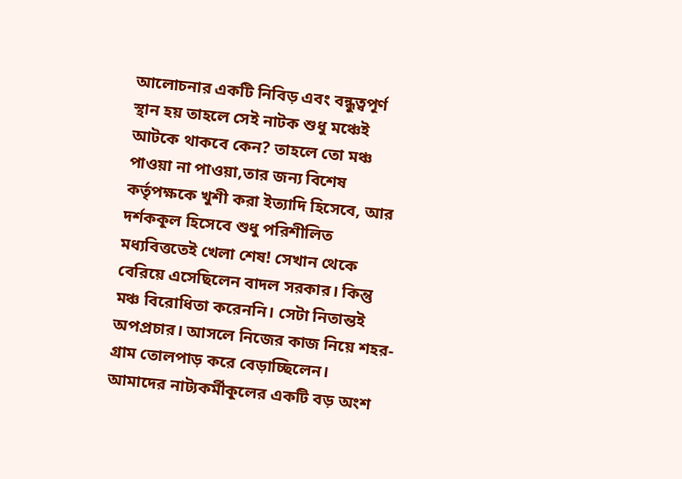আলোচনার একটি নিবিড় এবং বন্ধুত্বপূর্ণ স্থান হয় তাহলে সেই নাটক শুধু মঞ্চেই আটকে থাকবে কেন? তাহলে তো মঞ্চ পাওয়া না পাওয়া,তার জন্য বিশেষ কর্তৃপক্ষকে খুশী করা ইত্যাদি হিসেবে, আর দর্শককূল হিসেবে শুধু পরিশীলিত মধ্যবিত্ততেই খেলা শেষ! সেখান থেকে বেরিয়ে এসেছিলেন বাদল সরকার। কিন্তু মঞ্চ বিরোধিতা করেননি। সেটা নিতান্তই অপপ্রচার। আসলে নিজের কাজ নিয়ে শহর-গ্রাম তোলপাড় করে বেড়াচ্ছিলেন। আমাদের নাট্যকর্মীকূলের একটি বড় অংশ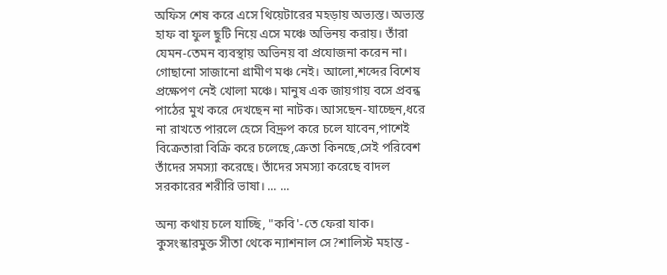অফিস শেষ করে এসে থিয়েটারের মহড়ায় অভ্যস্ত। অভ্যস্ত হাফ বা ফুল ছুটি নিয়ে এসে মঞ্চে অভিনয় করায়। তাঁরা যেমন-তেমন ব্যবস্থায় অভিনয় বা প্রযোজনা করেন না। গোছানো সাজানো গ্রামীণ মঞ্চ নেই। আলো,শব্দের বিশেষ প্রক্ষেপণ নেই খোলা মঞ্চে। মানুষ এক জায়গায় বসে প্রবন্ধ পাঠের মুখ করে দেখছেন না নাটক। আসছেন-যাচ্ছেন,ধরে না রাখতে পারলে হেসে বিদ্রুপ করে চলে যাবেন,পাশেই বিক্রেতারা বিক্রি করে চলেছে,ক্রেতা কিনছে,সেই পরিবেশ তাঁদের সমস্যা করেছে। তাঁদের সমস্যা করেছে বাদল সরকারের শরীরি ভাষা। ... ...

অন্য কথায় চলে যাচ্ছি, "কবি'-তে ফেরা যাক। কুসংস্কারমুক্ত সীতা থেকে ন্যাশনাল সে?শালিস্ট মহান্ত -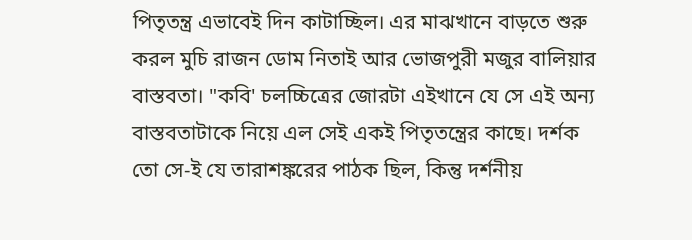পিতৃতন্ত্র এভাবেই দিন কাটাচ্ছিল। এর মাঝখানে বাড়তে শুরু করল মুচি রাজন ডোম নিতাই আর ভোজপুরী মজুর বালিয়ার বাস্তবতা। "কবি' চলচ্চিত্রের জোরটা এইখানে যে সে এই অন্য বাস্তবতাটাকে নিয়ে এল সেই একই পিতৃতন্ত্রের কাছে। দর্শক তো সে-ই যে তারাশঙ্করের পাঠক ছিল, কিন্তু দর্শনীয়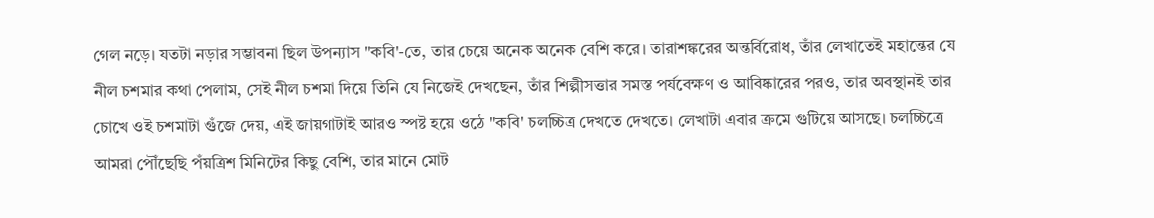গেল নড়ে। যতটা নড়ার সম্ভাবনা ছিল উপন্যাস "কবি'-তে, তার চেয়ে অনেক অনেক বেশি করে। তারাশঙ্করের অন্তর্বিরোধ, তাঁর লেখাতেই মহান্তের যে নীল চশমার কথা পেলাম, সেই নীল চশমা দিয়ে তিনি যে নিজেই দেখছেন, তাঁর শিল্পীসত্তার সমস্ত পর্যবেক্ষণ ও আবিষ্কারের পরও, তার অবস্থানই তার চোখে ওই চশমাটা গুঁজে দেয়, এই জায়গাটাই আরও স্পষ্ট হয়ে ওঠে "কবি' চলচ্চিত্র দেখতে দেখতে। লেখাটা এবার ক্রমে গুটিয়ে আসছে। চলচ্চিত্রে আমরা পৌঁছেছি পঁয়ত্রিশ মিনিটের কিছু বেশি, তার মানে মোট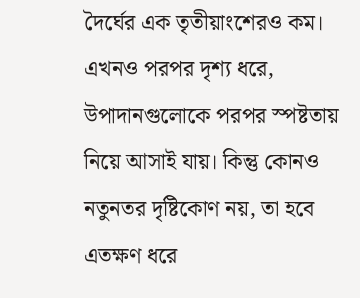দৈর্ঘের এক তৃতীয়াংশেরও কম। এখনও পরপর দৃশ্য ধরে, উপাদানগুলোকে পরপর স্পষ্টতায় নিয়ে আসাই যায়। কিন্তু কোনও নতুনতর দৃষ্টিকোণ নয়, তা হবে এতক্ষণ ধরে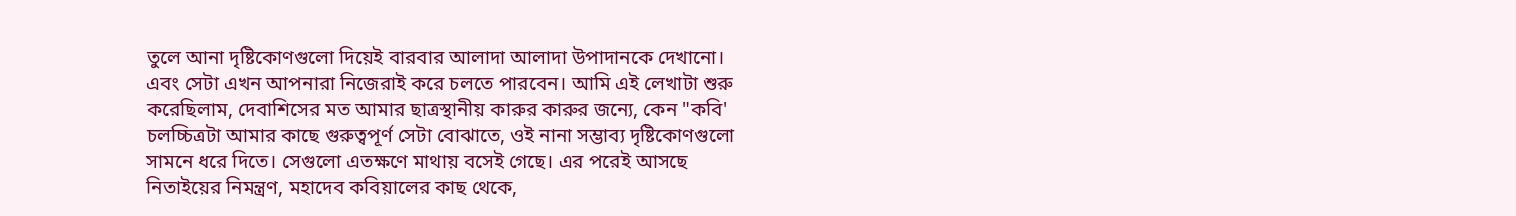তুলে আনা দৃষ্টিকোণগুলো দিয়েই বারবার আলাদা আলাদা উপাদানকে দেখানো। এবং সেটা এখন আপনারা নিজেরাই করে চলতে পারবেন। আমি এই লেখাটা শুরু করেছিলাম, দেবাশিসের মত আমার ছাত্রস্থানীয় কারুর কারুর জন্যে, কেন "কবি' চলচ্চিত্রটা আমার কাছে গুরুত্বপূর্ণ সেটা বোঝাতে, ওই নানা সম্ভাব্য দৃষ্টিকোণগুলো সামনে ধরে দিতে। সেগুলো এতক্ষণে মাথায় বসেই গেছে। এর পরেই আসছে নিতাইয়ের নিমন্ত্রণ, মহাদেব কবিয়ালের কাছ থেকে,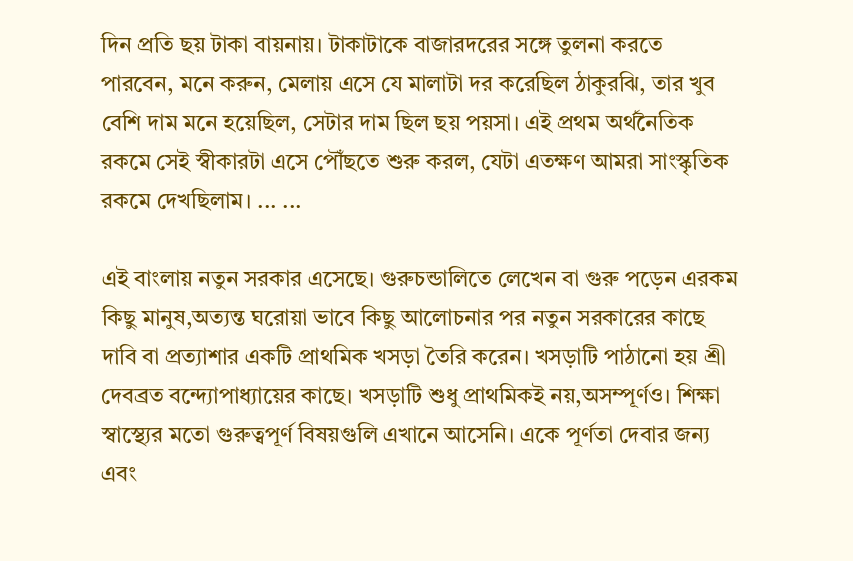দিন প্রতি ছয় টাকা বায়নায়। টাকাটাকে বাজারদরের সঙ্গে তুলনা করতে পারবেন, মনে করুন, মেলায় এসে যে মালাটা দর করেছিল ঠাকুরঝি, তার খুব বেশি দাম মনে হয়েছিল, সেটার দাম ছিল ছয় পয়সা। এই প্রথম অর্থনৈতিক রকমে সেই স্বীকারটা এসে পৌঁছতে শুরু করল, যেটা এতক্ষণ আমরা সাংস্কৃতিক রকমে দেখছিলাম। ... ...

এই বাংলায় নতুন সরকার এসেছে। গুরুচন্ডালিতে লেখেন বা গুরু পড়েন এরকম কিছু মানুষ,অত্যন্ত ঘরোয়া ভাবে কিছু আলোচনার পর নতুন সরকারের কাছে দাবি বা প্রত্যাশার একটি প্রাথমিক খসড়া তৈরি করেন। খসড়াটি পাঠানো হয় শ্রী দেবব্রত বন্দ্যোপাধ্যায়ের কাছে। খসড়াটি শুধু প্রাথমিকই নয়,অসম্পূর্ণও। শিক্ষা স্বাস্থ্যের মতো গুরুত্বপূর্ণ বিষয়গুলি এখানে আসেনি। একে পূর্ণতা দেবার জন্য এবং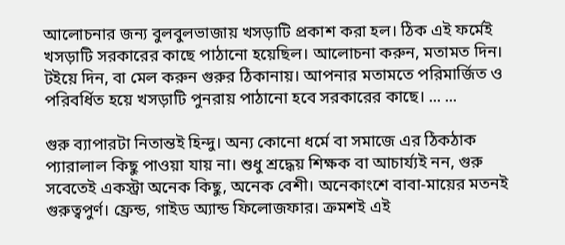আলোচনার জন্য বুলবুলভাজায় খসড়াটি প্রকাশ করা হল। ঠিক এই ফর্মেই খসড়াটি সরকারের কাছে পাঠানো হয়েছিল। আলোচনা করুন, মতামত দিন। টইয়ে দিন, বা মেল করুন গুরুর ঠিকানায়। আপনার মতামতে পরিমার্জিত ও পরিবর্ধিত হয়ে খসড়াটি পুনরায় পাঠানো হবে সরকারের কাছে। ... ...

গুরু ব্যাপারটা নিতান্তই হিন্দু। অন্য কোনো ধর্মে বা সমাজে এর ঠিকঠাক প্যারালাল কিছু পাওয়া যায় না। শুধু শ্রদ্ধেয় শিক্ষক বা আচার্য্যই নন, গুরু সবেতেই একস্ট্রা অনেক কিছু, অনেক বেশী। অনেকাংশে বাবা-মায়ের মতনই গুরুত্বপুর্ণ। ফ্রেন্ড, গাইড অ্যান্ড ফিলোজফার। ক্রমশই এই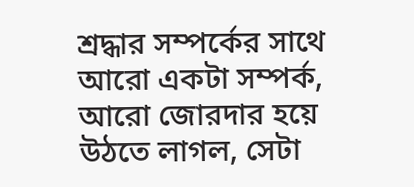শ্রদ্ধার সম্পর্কের সাথে আরো একটা সম্পর্ক, আরো জোরদার হয়ে উঠতে লাগল, সেটা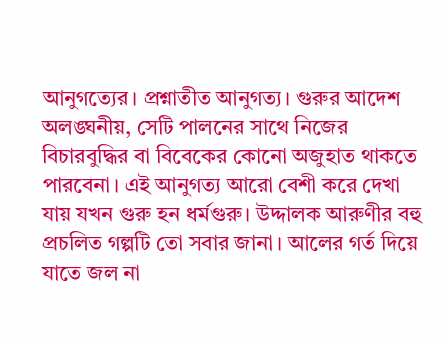আনুগত্যের। প্রশ্নাতীত আনুগত্য। গুরুর আদেশ অলঙ্ঘনীয়, সেটি পালনের সাথে নিজের বিচারবুদ্ধির বা বিবেকের কোনো অজুহাত থাকতে পারবেনা। এই আনুগত্য আরো বেশী করে দেখা যায় যখন গুরু হন ধর্মগুরু। উদ্দালক আরুণীর বহু প্রচলিত গল্পটি তো সবার জানা। আলের গর্ত দিয়ে যাতে জল না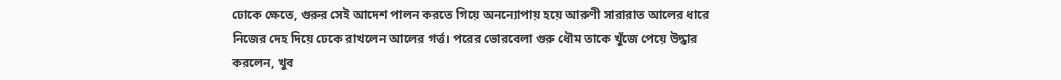ঢোকে ক্ষেতে, গুরুর সেই আদেশ পালন করতে গিয়ে অনন্যোপায় হয়ে আরুণী সারারাত আলের ধারে নিজের দেহ দিয়ে ঢেকে রাখলেন আলের গর্ত্ত। পরের ভোরবেলা গুরু ধৌম তাকে খুঁজে পেয়ে উদ্ধার করলেন, খুব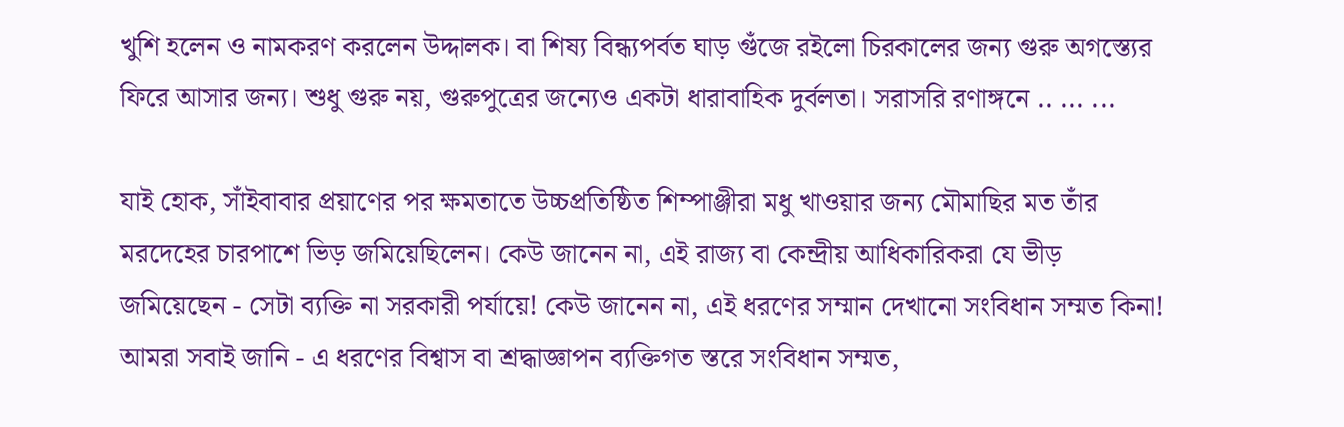খুশি হলেন ও নামকরণ করলেন উদ্দালক। বা শিষ্য বিন্ধ্যপর্বত ঘাড় গুঁজে রইলো চিরকালের জন্য গুরু অগস্ত্যের ফিরে আসার জন্য। শুধু গুরু নয়, গুরুপুত্রের জন্যেও একটা ধারাবাহিক দুর্বলতা। সরাসরি রণাঙ্গনে .. ... ...

যাই হোক, সাঁইবাবার প্রয়াণের পর ক্ষমতাতে উচ্চপ্রতিষ্ঠিত শিম্পাঞ্জীরা মধু খাওয়ার জন্য মৌমাছির মত তাঁর মরদেহের চারপাশে ভিড় জমিয়েছিলেন। কেউ জানেন না, এই রাজ্য বা কেন্দ্রীয় আধিকারিকরা যে ভীড় জমিয়েছেন - সেটা ব্যক্তি না সরকারী পর্যায়ে! কেউ জানেন না, এই ধরণের সম্মান দেখানো সংবিধান সম্মত কিনা! আমরা সবাই জানি - এ ধরণের বিশ্বাস বা শ্রদ্ধাজ্ঞাপন ব্যক্তিগত স্তরে সংবিধান সম্মত,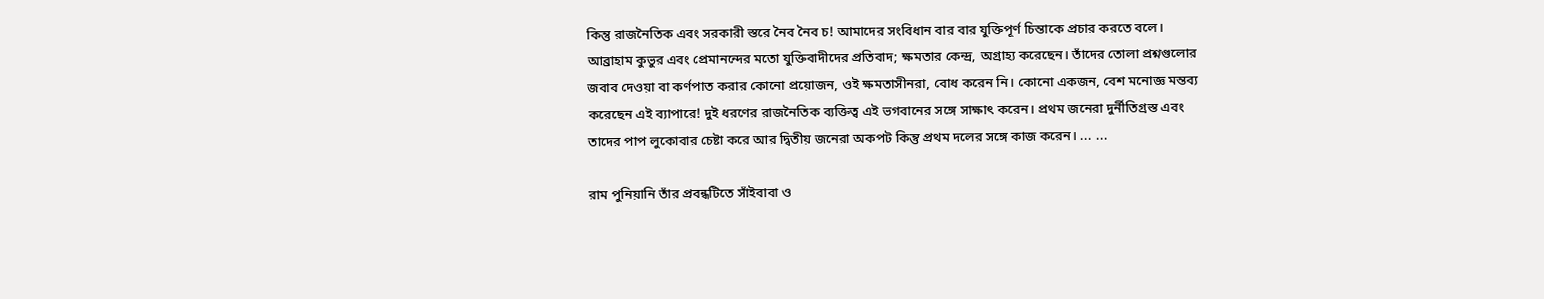কিন্তু রাজনৈতিক এবং সরকারী স্তরে নৈব নৈব চ! আমাদের সংবিধান বার বার যুক্তিপূর্ণ চিন্তাকে প্রচার করতে বলে। আব্রাহাম কুভুর এবং প্রেমানন্দের মতো যুক্তিবাদীদের প্রতিবাদ; ক্ষমতার কেন্দ্র, অগ্রাহ্য করেছেন। তাঁদের তোলা প্রশ্নগুলোর জবাব দেওয়া বা কর্ণপাত করার কোনো প্রয়োজন, ওই ক্ষমতাসীনরা, বোধ করেন নি। কোনো একজন, বেশ মনোজ্ঞ মন্তব্য করেছেন এই ব্যাপারে! দুই ধরণের রাজনৈতিক ব্যক্তিত্ব এই ভগবানের সঙ্গে সাক্ষাৎ করেন। প্রথম জনেরা দুর্নীতিগ্রস্ত এবং তাদের পাপ লুকোবার চেষ্টা করে আর দ্বিতীয় জনেরা অকপট কিন্তু প্রথম দলের সঙ্গে কাজ করেন। ... ...

রাম পুনিয়ানি তাঁর প্রবন্ধটিতে সাঁইবাবা ও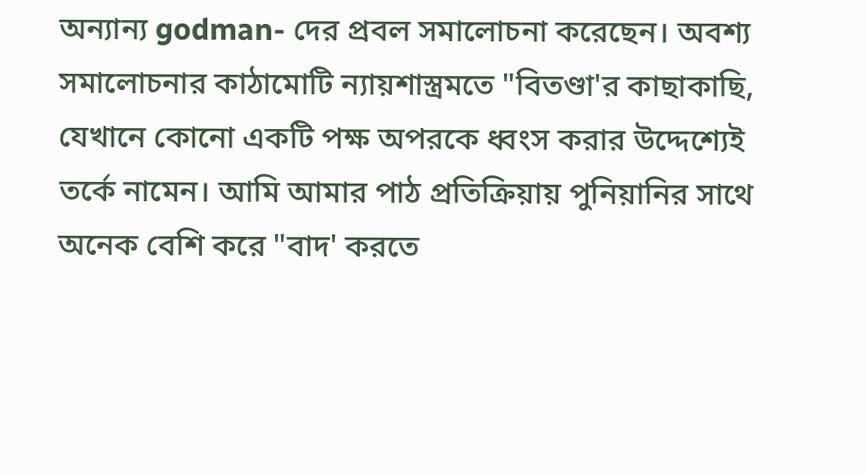অন্যান্য godman- দের প্রবল সমালোচনা করেছেন। অবশ্য সমালোচনার কাঠামোটি ন্যায়শাস্ত্রমতে "বিতণ্ডা'র কাছাকাছি, যেখানে কোনো একটি পক্ষ অপরকে ধ্বংস করার উদ্দেশ্যেই তর্কে নামেন। আমি আমার পাঠ প্রতিক্রিয়ায় পুনিয়ানির সাথে অনেক বেশি করে "বাদ' করতে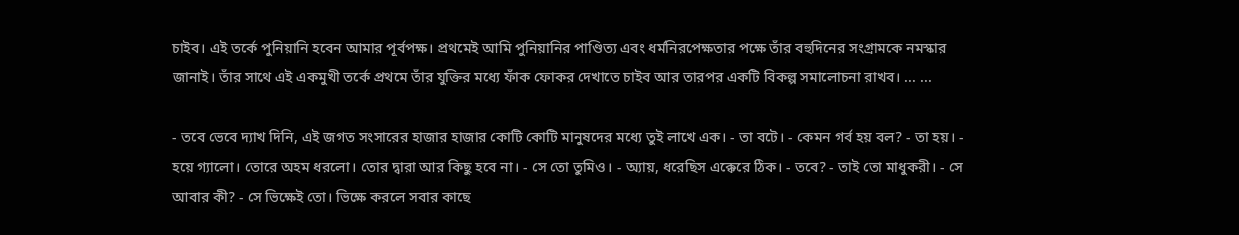চাইব। এই তর্কে পুনিয়ানি হবেন আমার পূর্বপক্ষ। প্রথমেই আমি পুনিয়ানির পাণ্ডিত্য এবং ধর্মনিরপেক্ষতার পক্ষে তাঁর বহুদিনের সংগ্রামকে নমস্কার জানাই। তাঁর সাথে এই একমুখী তর্কে প্রথমে তাঁর যুক্তির মধ্যে ফাঁক ফোকর দেখাতে চাইব আর তারপর একটি বিকল্প সমালোচনা রাখব। ... ...

- তবে ভেবে দ্যাখ দিনি, এই জগত সংসারের হাজার হাজার কোটি কোটি মানুষদের মধ্যে তুই লাখে এক। - তা বটে। - কেমন গর্ব হয় বল? - তা হয়। - হয়ে গ্যালো। তোরে অহম ধরলো। তোর দ্বারা আর কিছু হবে না। - সে তো তুমিও। - অ্যায়, ধরেছিস এক্কেরে ঠিক। - তবে? - তাই তো মাধুকরী। - সে আবার কী? - সে ভিক্ষেই তো। ভিক্ষে করলে সবার কাছে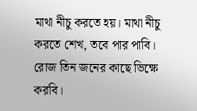মাথা নীচু করতে হয়। মাথা নীচু করতে শেখ, তবে পার পাবি। রোজ তিন জনের কাছে ভিক্ষে করবি।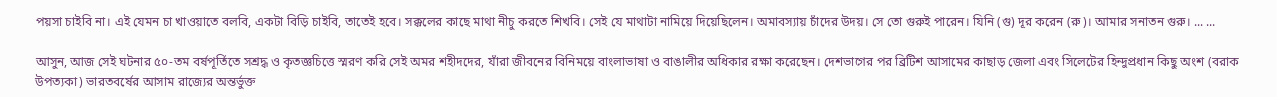পয়সা চাইবি না। এই যেমন চা খাওয়াতে বলবি, একটা বিড়ি চাইবি, তাতেই হবে। সক্কলের কাছে মাথা নীচু করতে শিখবি। সেই যে মাথাটা নামিয়ে দিয়েছিলেন। অমাবস্যায় চাঁদের উদয়। সে তো গুরুই পারেন। যিনি (গু) দূর করেন (রু)। আমার সনাতন গুরু। ... ...

আসুন, আজ সেই ঘটনার ৫০-তম বর্ষপূর্তিতে সশ্রদ্ধ ও কৃতজ্ঞচিত্তে স্মরণ করি সেই অমর শহীদদের, যাঁরা জীবনের বিনিময়ে বাংলাভাষা ও বাঙালীর অধিকার রক্ষা করেছেন। দেশভাগের পর ব্রিটিশ আসামের কাছাড় জেলা এবং সিলেটের হিন্দুপ্রধান কিছু অংশ (বরাক উপত্যকা) ভারতবর্ষের আসাম রাজ্যের অন্তর্ভুক্ত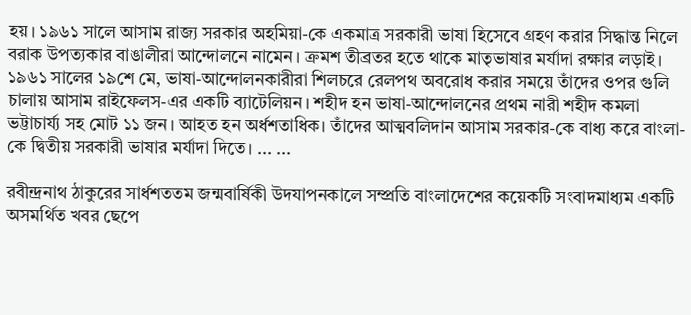হয়। ১৯৬১ সালে আসাম রাজ্য সরকার অহমিয়া-কে একমাত্র সরকারী ভাষা হিসেবে গ্রহণ করার সিদ্ধান্ত নিলে বরাক উপত্যকার বাঙালীরা আন্দোলনে নামেন। ক্রমশ তীব্রতর হতে থাকে মাতৃভাষার মর্যাদা রক্ষার লড়াই। ১৯৬১ সালের ১৯শে মে, ভাষা-আন্দোলনকারীরা শিলচরে রেলপথ অবরোধ করার সময়ে তাঁদের ওপর গুলি চালায় আসাম রাইফেলস-এর একটি ব্যাটেলিয়ন। শহীদ হন ভাষা-আন্দোলনের প্রথম নারী শহীদ কমলা ভট্টাচার্য্য সহ মোট ১১ জন। আহত হন অর্ধশতাধিক। তাঁদের আত্মবলিদান আসাম সরকার-কে বাধ্য করে বাংলা-কে দ্বিতীয় সরকারী ভাষার মর্যাদা দিতে। ... ...

রবীন্দ্রনাথ ঠাকুরের সার্ধশততম জন্মবার্ষিকী উদযাপনকালে সম্প্রতি বাংলাদেশের কয়েকটি সংবাদমাধ্যম একটি অসমর্থিত খবর ছেপে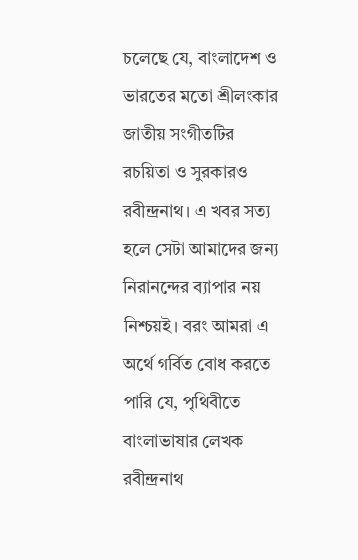চলেছে যে, বাংলাদেশ ও ভারতের মতো শ্রীলংকার জাতীয় সংগীতটির রচয়িতা ও সুরকারও রবীন্দ্রনাথ। এ খবর সত্য হলে সেটা আমাদের জন্য নিরানন্দের ব্যাপার নয় নিশ্চয়ই। বরং আমরা এ অর্থে গর্বিত বোধ করতে পারি যে, পৃথিবীতে বাংলাভাষার লেখক রবীন্দ্রনাথ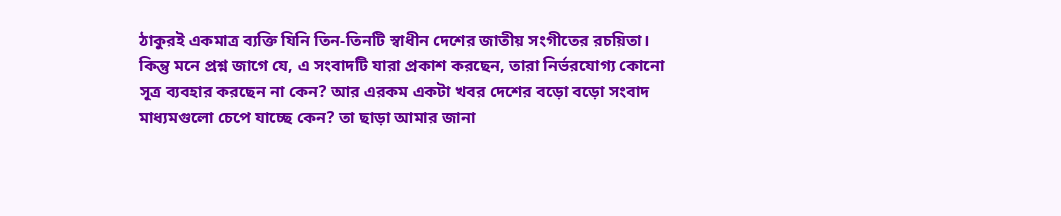ঠাকুরই একমাত্র ব্যক্তি যিনি তিন-তিনটি স্বাধীন দেশের জাতীয় সংগীতের রচয়িতা। কিন্তু মনে প্রশ্ন জাগে যে, এ সংবাদটি যারা প্রকাশ করছেন, তারা নির্ভরযোগ্য কোনো সূত্র ব্যবহার করছেন না কেন? আর এরকম একটা খবর দেশের বড়ো বড়ো সংবাদ মাধ্যমগুলো চেপে যাচ্ছে কেন? তা ছাড়া আমার জানা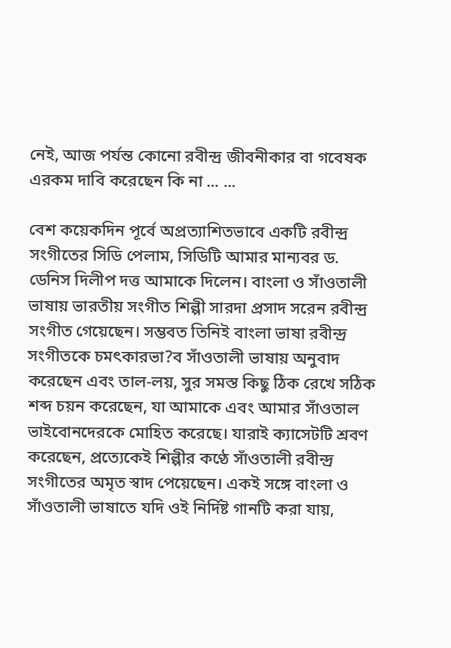নেই, আজ পর্যন্ত কোনো রবীন্দ্র জীবনীকার বা গবেষক এরকম দাবি করেছেন কি না ... ...

বেশ কয়েকদিন পূর্বে অপ্রত্যাশিতভাবে একটি রবীন্দ্র সংগীতের সিডি পেলাম, সিডিটি আমার মান্যবর ড. ডেনিস দিলীপ দত্ত আমাকে দিলেন। বাংলা ও সাঁওতালী ভাষায় ভারতীয় সংগীত শিল্পী সারদা প্রসাদ সরেন রবীন্দ্র সংগীত গেয়েছেন। সম্ভবত তিনিই বাংলা ভাষা রবীন্দ্র সংগীতকে চমৎকারভা?ব সাঁওতালী ভাষায় অনুবাদ করেছেন এবং তাল-লয়, সুর সমস্ত কিছু ঠিক রেখে সঠিক শব্দ চয়ন করেছেন, যা আমাকে এবং আমার সাঁওতাল ভাইবোনদেরকে মোহিত করেছে। যারাই ক্যাসেটটি শ্রবণ করেছেন, প্রত্যেকেই শিল্পীর কণ্ঠে সাঁওতালী রবীন্দ্র সংগীতের অমৃত স্বাদ পেয়েছেন। একই সঙ্গে বাংলা ও সাঁওতালী ভাষাতে যদি ওই নির্দিষ্ট গানটি করা যায়,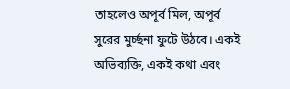তাহলেও অপূর্ব মিল, অপূর্ব সুরের মুর্চ্ছনা ফুটে উঠবে। একই অভিব্যক্তি, একই কথা এবং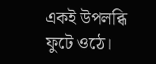একই উপলব্ধি ফুটে ওঠে।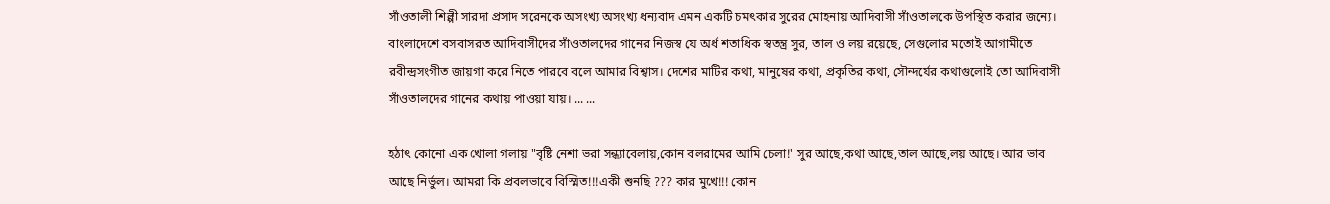সাঁওতালী শিল্পী সারদা প্রসাদ সরেনকে অসংখ্য অসংখ্য ধন্যবাদ এমন একটি চমৎকার সুরের মোহনায় আদিবাসী সাঁওতালকে উপস্থিত করার জন্যে। বাংলাদেশে বসবাসরত আদিবাসীদের সাঁওতালদের গানের নিজস্ব যে অর্ধ শতাধিক স্বতন্ত্র সুর, তাল ও লয় রয়েছে, সেগুলোর মতোই আগামীতে রবীন্দ্রসংগীত জায়গা করে নিতে পারবে বলে আমার বিশ্বাস। দেশের মাটির কথা, মানুষের কথা, প্রকৃতির কথা, সৌন্দর্যের কথাগুলোই তো আদিবাসী সাঁওতালদের গানের কথায় পাওয়া যায়। ... ...

হঠাৎ কোনো এক খোলা গলায় "বৃষ্টি নেশা ভরা সন্ধ্যাবেলায়,কোন বলরামের আমি চেলা!' সুর আছে,কথা আছে,তাল আছে,লয় আছে। আর ভাব আছে নির্ভুল। আমরা কি প্রবলভাবে বিস্মিত!!!একী শুনছি ??? কার মুখে!!! কোন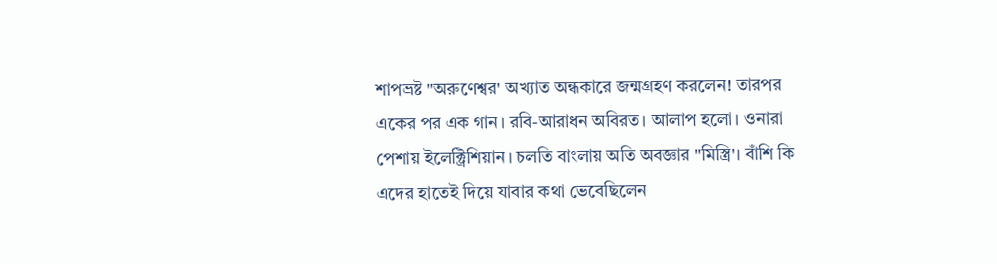শাপভ্রষ্ট "অরুণেশ্বর' অখ্যাত অন্ধকারে জন্মগ্রহণ করলেন! তারপর একের পর এক গান। রবি-আরাধন অবিরত। আলাপ হলো। ওনারা পেশায় ইলেক্ট্রিশিয়ান। চলতি বাংলায় অতি অবজ্ঞার "মিস্ত্রি'। বাঁশি কি এদের হাতেই দিয়ে যাবার কথা ভেবেছিলেন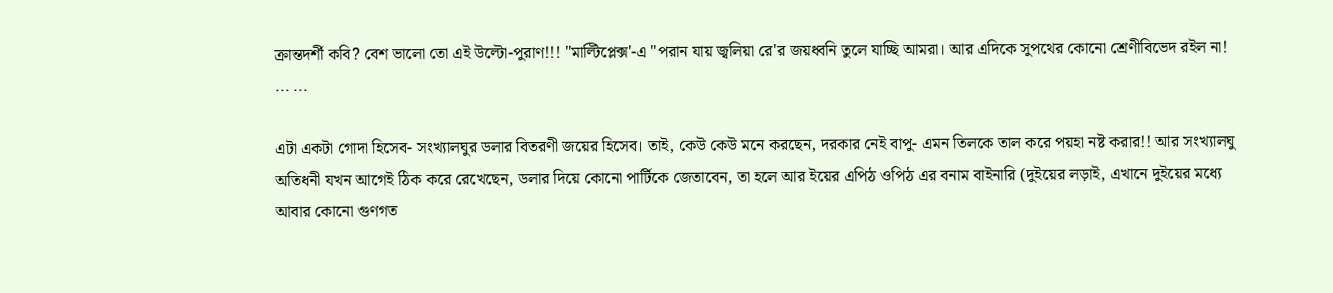ক্রান্তদর্শী কবি? বেশ ভালো তো এই উল্টো-পুরাণ!!! "মাল্টিপ্লেক্স'-এ "পরান যায় জ্বলিয়া রে'র জয়ধ্বনি তুলে যাচ্ছি আমরা। আর এদিকে সুপথের কোনো শ্রেণীবিভেদ রইল না! ... ...

এটা একটা গোদা হিসেব- সংখ্যালঘুর ডলার বিতরণী জয়ের হিসেব। তাই, কেউ কেউ মনে করছেন, দরকার নেই বাপু- এমন তিলকে তাল করে পয়হা নষ্ট করার!! আর সংখ্যালঘু অতিধনী যখন আগেই ঠিক করে রেখেছেন, ডলার দিয়ে কোনো পার্টিকে জেতাবেন, তা হলে আর ইয়ের এপিঠ ওপিঠ এর বনাম বাইনারি (দুইয়ের লড়াই, এখানে দুইয়ের মধ্যে আবার কোনো গুণগত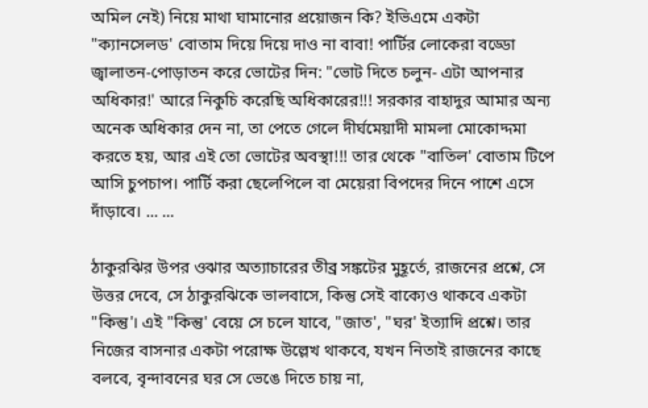অমিল নেই) নিয়ে মাথা ঘামানোর প্রয়োজন কি? ইভিএমে একটা "ক্যানসেলড' বোতাম দিয়ে দিয়ে দাও না বাবা! পার্টির লোকেরা বড্ডো জ্বালাতন-পোড়াতন করে ভোটের দিন: "ভোট দিতে চলুন- এটা আপনার অধিকার!' আরে নিকুচি করেছি অধিকারের!!! সরকার বাহাদুর আমার অন্য অনেক অধিকার দেন না, তা পেতে গেলে দীর্ঘমেয়াদী মামলা মোকোদ্দমা করতে হয়, আর এই তো ভোটের অবস্থা!!! তার থেকে "বাতিল' বোতাম টিপে আসি চুপচাপ। পার্টি করা ছেলেপিলে বা মেয়েরা বিপদের দিনে পাশে এসে দাঁড়াবে। ... ...

ঠাকুরঝির উপর ওঝার অত্যাচারের তীব্র সঙ্কটের মুহূর্তে, রাজনের প্রশ্নে, সে উত্তর দেবে, সে ঠাকুরঝিকে ভালবাসে, কিন্তু সেই বাক্যেও থাকবে একটা "কিন্তু'। এই "কিন্তু' বেয়ে সে চলে যাবে, "জাত', "ঘর' ইত্যাদি প্রশ্নে। তার নিজের বাসনার একটা পরোক্ষ উল্লেখ থাকবে, যখন নিতাই রাজনের কাছে বলবে, বৃন্দাবনের ঘর সে ভেঙে দিতে চায় না,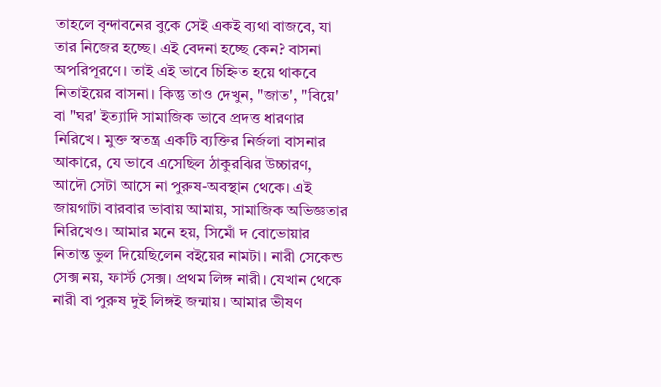তাহলে বৃন্দাবনের বুকে সেই একই ব্যথা বাজবে, যা তার নিজের হচ্ছে। এই বেদনা হচ্ছে কেন? বাসনা অপরিপূরণে। তাই এই ভাবে চিহ্নিত হয়ে থাকবে নিতাইয়ের বাসনা। কিন্তু তাও দেখুন, "জাত', "বিয়ে' বা "ঘর' ইত্যাদি সামাজিক ভাবে প্রদত্ত ধারণার নিরিখে। মুক্ত স্বতন্ত্র একটি ব্যক্তির নির্জলা বাসনার আকারে, যে ভাবে এসেছিল ঠাকুরঝির উচ্চারণ, আদৌ সেটা আসে না পুরুষ-অবস্থান থেকে। এই জায়গাটা বারবার ভাবায় আমায়, সামাজিক অভিজ্ঞতার নিরিখেও। আমার মনে হয়, সিমোঁ দ বোভোয়ার নিতান্ত ভুল দিয়েছিলেন বইয়ের নামটা। নারী সেকেন্ড সেক্স নয়, ফার্স্ট সেক্স। প্রথম লিঙ্গ নারী। যেখান থেকে নারী বা পুরুষ দুই লিঙ্গই জন্মায়। আমার ভীষণ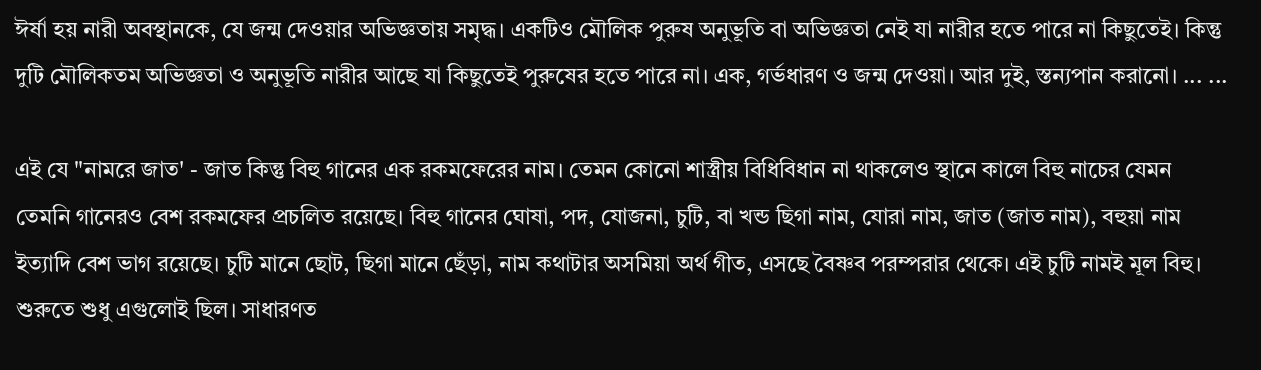ঈর্ষা হয় নারী অবস্থানকে, যে জন্ম দেওয়ার অভিজ্ঞতায় সমৃদ্ধ। একটিও মৌলিক পুরুষ অনুভূতি বা অভিজ্ঞতা নেই যা নারীর হতে পারে না কিছুতেই। কিন্তু দুটি মৌলিকতম অভিজ্ঞতা ও অনুভূতি নারীর আছে যা কিছুতেই পুরুষের হতে পারে না। এক, গর্ভধারণ ও জন্ম দেওয়া। আর দুই, স্তন্যপান করানো। ... ...

এই যে "নামরে জাত' - জাত কিন্তু বিহু গানের এক রকমফেরের নাম। তেমন কোনো শাস্ত্রীয় বিধিবিধান না থাকলেও স্থানে কালে বিহু নাচের যেমন তেমনি গানেরও বেশ রকমফের প্রচলিত রয়েছে। বিহু গানের ঘোষা, পদ, যোজনা, চুটি, বা খন্ড ছিগা নাম, যোরা নাম, জাত (জাত নাম), বহুয়া নাম ইত্যাদি বেশ ভাগ রয়েছে। চুটি মানে ছোট, ছিগা মানে ছেঁড়া, নাম কথাটার অসমিয়া অর্থ গীত, এসছে বৈষ্ণব পরম্পরার থেকে। এই চুটি নামই মূল বিহু। শুরুতে শুধু এগুলোই ছিল। সাধারণত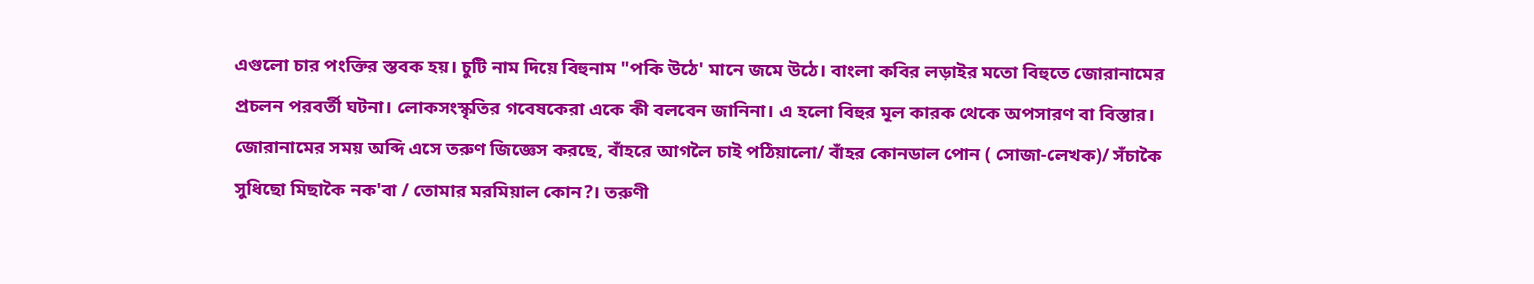এগুলো চার পংক্তির স্তবক হয়। চুটি নাম দিয়ে বিহুনাম "পকি উঠে' মানে জমে উঠে। বাংলা কবির লড়াইর মতো বিহুতে জোরানামের প্রচলন পরবর্তী ঘটনা। লোকসংস্কৃতির গবেষকেরা একে কী বলবেন জানিনা। এ হলো বিহুর মূল কারক থেকে অপসারণ বা বিস্তার। জোরানামের সময় অব্দি এসে তরুণ জিজ্ঞেস করছে, বাঁহরে আগলৈ চাই পঠিয়ালো/ বাঁহর কোনডাল পোন ( সোজা-লেখক)/ সঁচাকৈ সুধিছো মিছাকৈ নক'বা / তোমার মরমিয়াল কোন?। তরুণী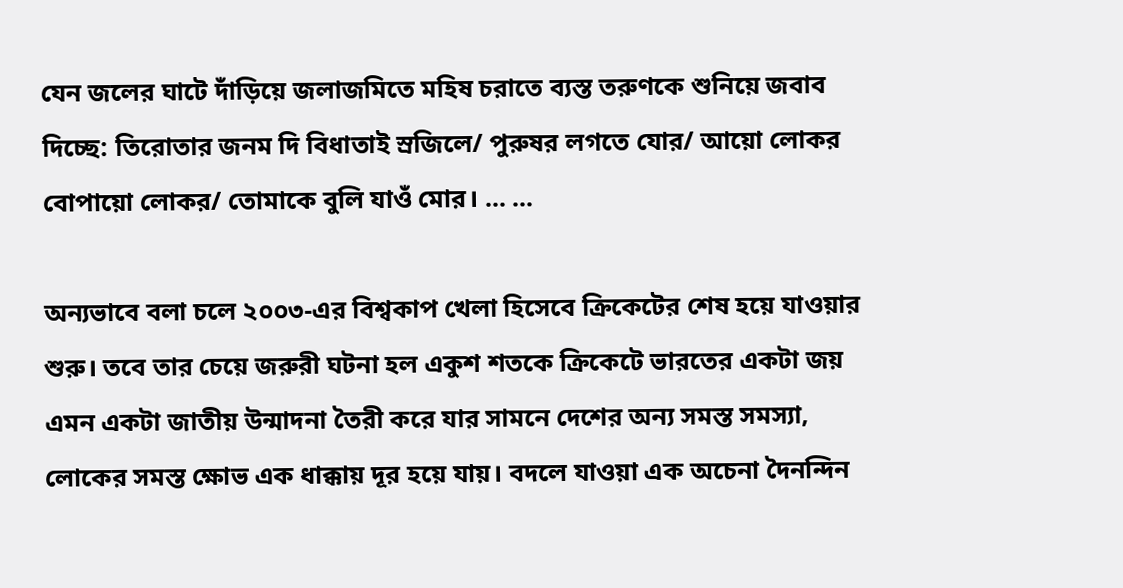যেন জলের ঘাটে দাঁড়িয়ে জলাজমিতে মহিষ চরাতে ব্যস্ত তরুণকে শুনিয়ে জবাব দিচ্ছে: তিরোতার জনম দি বিধাতাই স্রজিলে/ পুরুষর লগতে যোর/ আয়ো লোকর বোপায়ো লোকর/ তোমাকে বুলি যাওঁ মোর। ... ...

অন্যভাবে বলা চলে ২০০৩-এর বিশ্বকাপ খেলা হিসেবে ক্রিকেটের শেষ হয়ে যাওয়ার শুরু। তবে তার চেয়ে জরুরী ঘটনা হল একুশ শতকে ক্রিকেটে ভারতের একটা জয় এমন একটা জাতীয় উন্মাদনা তৈরী করে যার সামনে দেশের অন্য সমস্ত সমস্যা, লোকের সমস্ত ক্ষোভ এক ধাক্কায় দূর হয়ে যায়। বদলে যাওয়া এক অচেনা দৈনন্দিন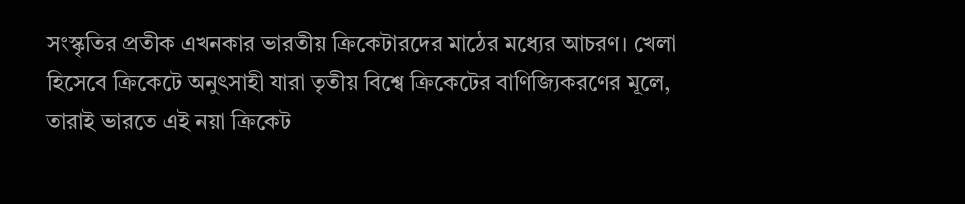সংস্কৃতির প্রতীক এখনকার ভারতীয় ক্রিকেটারদের মাঠের মধ্যের আচরণ। খেলা হিসেবে ক্রিকেটে অনুৎসাহী যারা তৃতীয় বিশ্বে ক্রিকেটের বাণিজ্যিকরণের মূলে, তারাই ভারতে এই নয়া ক্রিকেট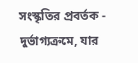সংস্কৃতির প্রবর্তক - দুর্ভাগ্যক্রমে, যার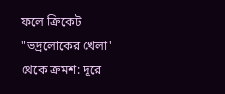ফলে ক্রিকেট "ভদ্রলোকের খেলা' থেকে ক্রমশ: দূরে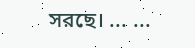সরছে। ... ...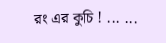রং এর কুচি ! ... ...